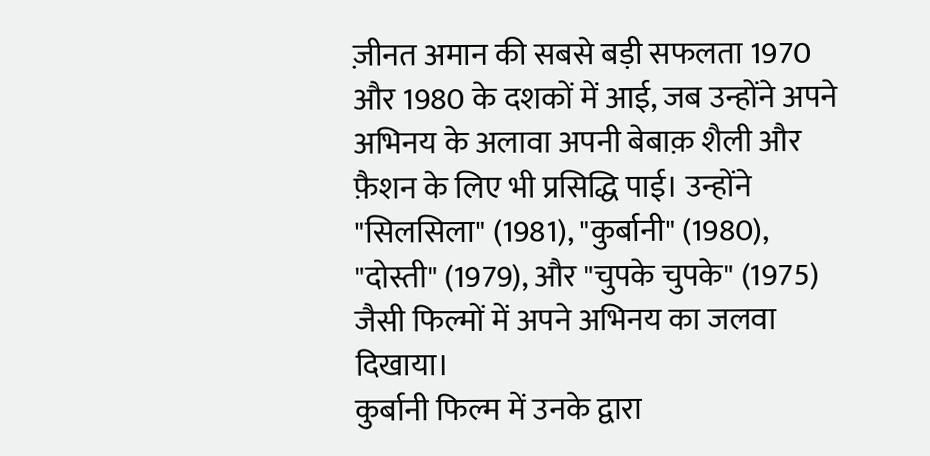ज़ीनत अमान की सबसे बड़ी सफलता 1970 और 1980 के दशकों में आई, जब उन्होंने अपने अभिनय के अलावा अपनी बेबाक़ शैली और फ़ैशन के लिए भी प्रसिद्धि पाई। उन्होंने "सिलसिला" (1981), "कुर्बानी" (1980), "दोस्ती" (1979), और "चुपके चुपके" (1975) जैसी फिल्मों में अपने अभिनय का जलवा दिखाया।
कुर्बानी फिल्म में उनके द्वारा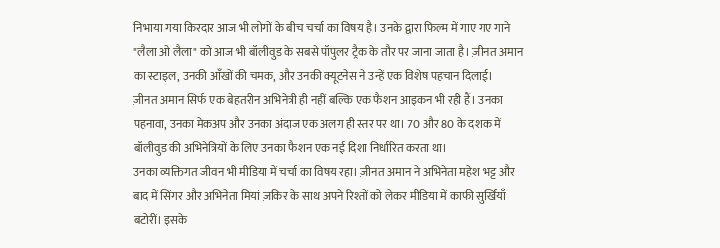निभाया गया किरदार आज भी लोगों के बीच चर्चा का विषय है। उनके द्वारा फिल्म में गाए गए गाने "लैला ओ लैला" को आज भी बॉलीवुड के सबसे पॉपुलर ट्रैक के तौर पर जाना जाता है। ज़ीनत अमान का स्टाइल, उनकी आँखों की चमक, और उनकी क्यूटनेस ने उन्हें एक विशेष पहचान दिलाई।
ज़ीनत अमान सिर्फ एक बेहतरीन अभिनेत्री ही नहीं बल्कि एक फैशन आइकन भी रही हैं। उनका पहनावा, उनका मेकअप और उनका अंदाज एक अलग ही स्तर पर था। 70 और 80 के दशक में बॉलीवुड की अभिनेत्रियों के लिए उनका फैशन एक नई दिशा निर्धारित करता था।
उनका व्यक्तिगत जीवन भी मीडिया में चर्चा का विषय रहा। ज़ीनत अमान ने अभिनेता महेश भट्ट और बाद में सिंगर और अभिनेता मियां ज़किर के साथ अपने रिश्तों को लेकर मीडिया में काफी सुर्खियाँ बटोरीं। इसके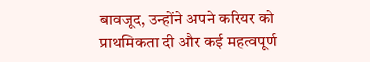बावजूद, उन्होंने अपने करियर को प्राथमिकता दी और कई महत्वपूर्ण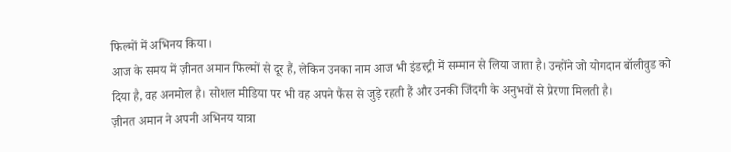फिल्मों में अभिनय किया।
आज के समय में ज़ीनत अमान फिल्मों से दूर हैं, लेकिन उनका नाम आज भी इंडस्ट्री में सम्मान से लिया जाता है। उन्होंने जो योगदान बॉलीवुड को दिया है, वह अनमोल है। सोशल मीडिया पर भी वह अपने फैंस से जुड़े रहती हैं और उनकी जिंदगी के अनुभवों से प्रेरणा मिलती है।
ज़ीनत अमान ने अपनी अभिनय यात्रा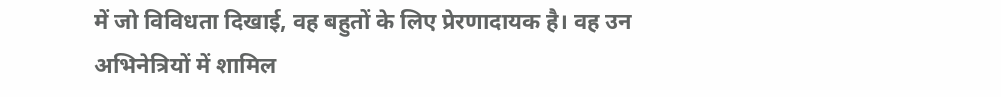में जो विविधता दिखाई, वह बहुतों के लिए प्रेरणादायक है। वह उन अभिनेत्रियों में शामिल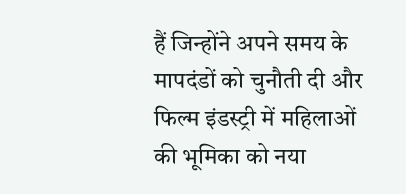हैं जिन्होंने अपने समय के मापदंडों को चुनौती दी और फिल्म इंडस्ट्री में महिलाओं की भूमिका को नया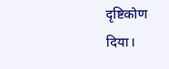दृष्टिकोण दिया।